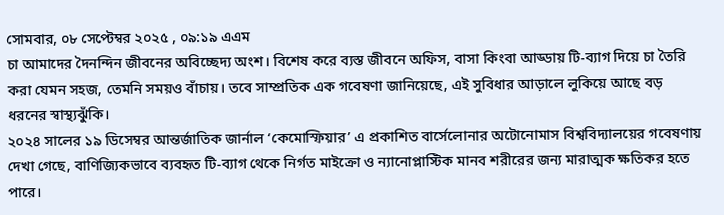সোমবার, ০৮ সেপ্টেম্বর ২০২৫ , ০৯:১৯ এএম
চা আমাদের দৈনন্দিন জীবনের অবিচ্ছেদ্য অংশ। বিশেষ করে ব্যস্ত জীবনে অফিস, বাসা কিংবা আড্ডায় টি-ব্যাগ দিয়ে চা তৈরি করা যেমন সহজ, তেমনি সময়ও বাঁচায়। তবে সাম্প্রতিক এক গবেষণা জানিয়েছে, এই সুবিধার আড়ালে লুকিয়ে আছে বড় ধরনের স্বাস্থ্যঝুঁকি।
২০২৪ সালের ১৯ ডিসেম্বর আন্তর্জাতিক জার্নাল ‘কেমোস্ফিয়ার’ এ প্রকাশিত বার্সেলোনার অটোনোমাস বিশ্ববিদ্যালয়ের গবেষণায় দেখা গেছে, বাণিজ্যিকভাবে ব্যবহৃত টি-ব্যাগ থেকে নির্গত মাইক্রো ও ন্যানোপ্লাস্টিক মানব শরীরের জন্য মারাত্মক ক্ষতিকর হতে পারে।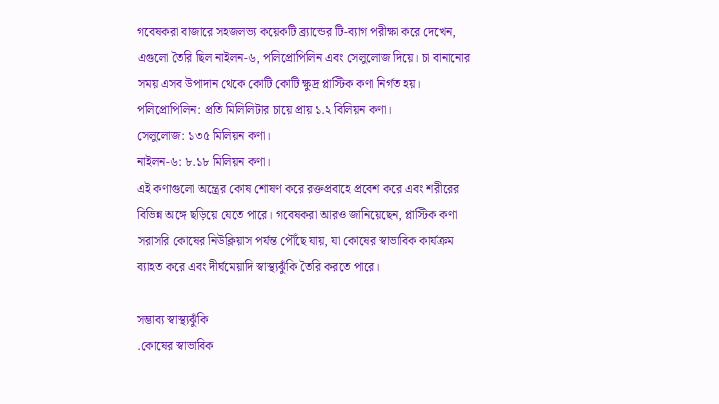গবেষকরা বাজারে সহজলভ্য কয়েকটি ব্র্যান্ডের টি-ব্যাগ পরীক্ষা করে দেখেন, এগুলো তৈরি ছিল নাইলন-৬, পলিপ্রোপিলিন এবং সেলুলোজ দিয়ে। চা বানানোর সময় এসব উপাদান থেকে কোটি কোটি ক্ষুদ্র প্লাস্টিক কণা নির্গত হয়।
পলিপ্রোপিলিন: প্রতি মিলিলিটার চায়ে প্রায় ১.২ বিলিয়ন কণা।
সেলুলোজ: ১৩৫ মিলিয়ন কণা।
নাইলন-৬: ৮.১৮ মিলিয়ন কণা।
এই কণাগুলো অন্ত্রের কোষ শোষণ করে রক্তপ্রবাহে প্রবেশ করে এবং শরীরের বিভিন্ন অঙ্গে ছড়িয়ে যেতে পারে। গবেষকরা আরও জানিয়েছেন, প্লাস্টিক কণা সরাসরি কোষের নিউক্লিয়াস পর্যন্ত পৌঁছে যায়, যা কোষের স্বাভাবিক কার্যক্রম ব্যাহত করে এবং দীর্ঘমেয়াদি স্বাস্থ্যঝুঁকি তৈরি করতে পারে।

সম্ভাব্য স্বাস্থ্যঝুঁকি
.কোষের স্বাভাবিক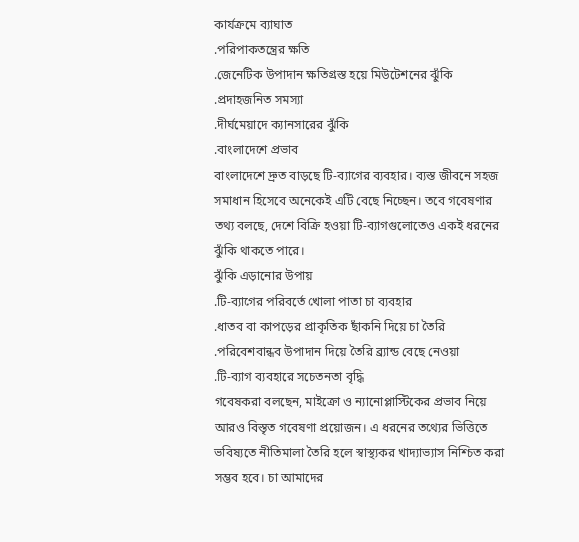কার্যক্রমে ব্যাঘাত
.পরিপাকতন্ত্রের ক্ষতি
.জেনেটিক উপাদান ক্ষতিগ্রস্ত হয়ে মিউটেশনের ঝুঁকি
.প্রদাহজনিত সমস্যা
.দীর্ঘমেয়াদে ক্যানসারের ঝুঁকি
.বাংলাদেশে প্রভাব
বাংলাদেশে দ্রুত বাড়ছে টি-ব্যাগের ব্যবহার। ব্যস্ত জীবনে সহজ সমাধান হিসেবে অনেকেই এটি বেছে নিচ্ছেন। তবে গবেষণার তথ্য বলছে, দেশে বিক্রি হওয়া টি-ব্যাগগুলোতেও একই ধরনের ঝুঁকি থাকতে পারে।
ঝুঁকি এড়ানোর উপায়
.টি-ব্যাগের পরিবর্তে খোলা পাতা চা ব্যবহার
.ধাতব বা কাপড়ের প্রাকৃতিক ছাঁকনি দিয়ে চা তৈরি
.পরিবেশবান্ধব উপাদান দিয়ে তৈরি ব্র্যান্ড বেছে নেওয়া
.টি-ব্যাগ ব্যবহারে সচেতনতা বৃদ্ধি
গবেষকরা বলছেন, মাইক্রো ও ন্যানোপ্লাস্টিকের প্রভাব নিয়ে আরও বিস্তৃত গবেষণা প্রয়োজন। এ ধরনের তথ্যের ভিত্তিতে ভবিষ্যতে নীতিমালা তৈরি হলে স্বাস্থ্যকর খাদ্যাভ্যাস নিশ্চিত করা সম্ভব হবে। চা আমাদের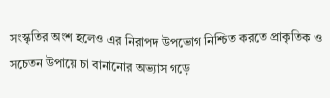সংস্কৃতির অংশ হলেও এর নিরাপদ উপভোগ নিশ্চিত করতে প্রাকৃতিক ও সচেতন উপায়ে চা বানানোর অভ্যাস গড়ে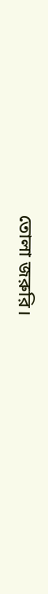তোলা জরুরি।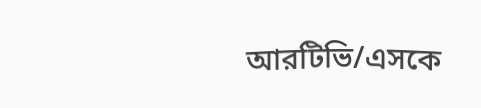আরটিভি/এসকে